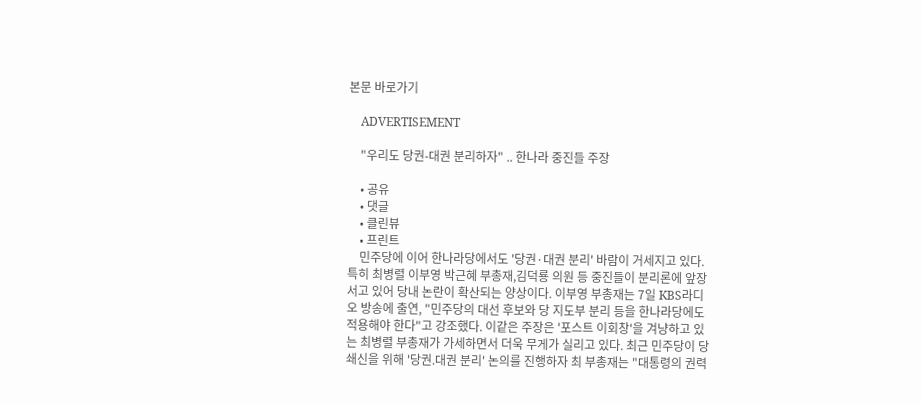본문 바로가기

    ADVERTISEMENT

    "우리도 당권-대권 분리하자" .. 한나라 중진들 주장

    • 공유
    • 댓글
    • 클린뷰
    • 프린트
    민주당에 이어 한나라당에서도 '당권·대권 분리' 바람이 거세지고 있다. 특히 최병렬 이부영 박근혜 부총재,김덕룡 의원 등 중진들이 분리론에 앞장서고 있어 당내 논란이 확산되는 양상이다. 이부영 부총재는 7일 KBS라디오 방송에 출연, "민주당의 대선 후보와 당 지도부 분리 등을 한나라당에도 적용해야 한다"고 강조했다. 이같은 주장은 '포스트 이회창'을 겨냥하고 있는 최병렬 부총재가 가세하면서 더욱 무게가 실리고 있다. 최근 민주당이 당 쇄신을 위해 '당권.대권 분리' 논의를 진행하자 최 부총재는 "대통령의 권력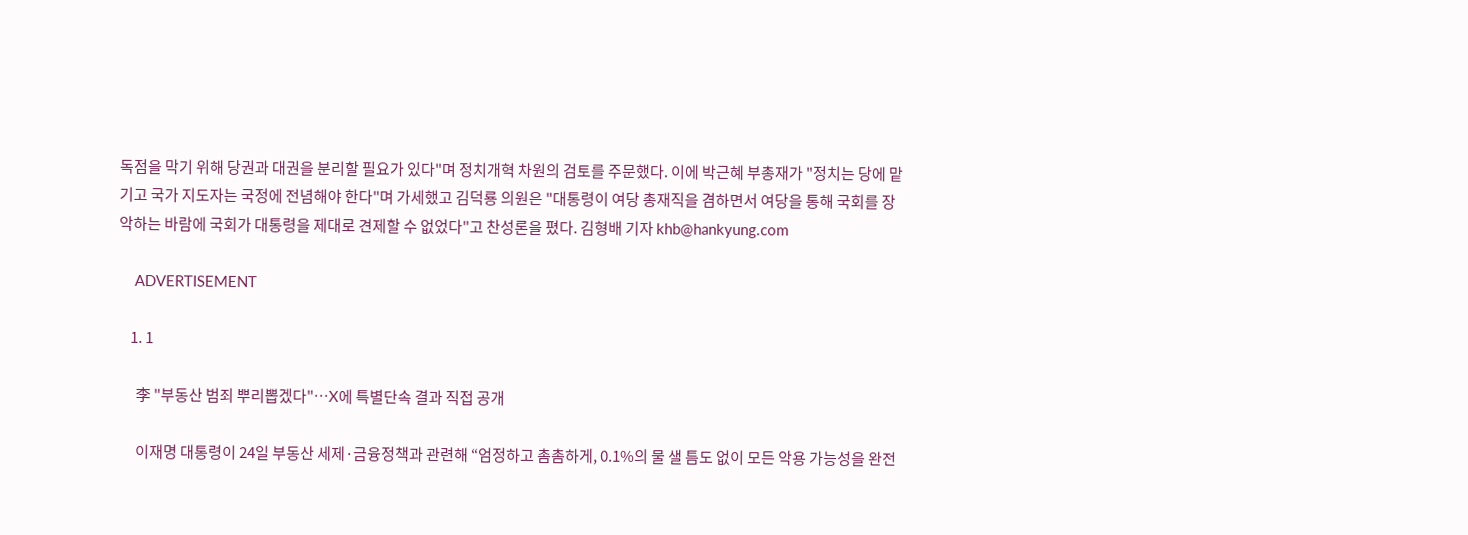독점을 막기 위해 당권과 대권을 분리할 필요가 있다"며 정치개혁 차원의 검토를 주문했다. 이에 박근혜 부총재가 "정치는 당에 맡기고 국가 지도자는 국정에 전념해야 한다"며 가세했고 김덕룡 의원은 "대통령이 여당 총재직을 겸하면서 여당을 통해 국회를 장악하는 바람에 국회가 대통령을 제대로 견제할 수 없었다"고 찬성론을 폈다. 김형배 기자 khb@hankyung.com

    ADVERTISEMENT

    1. 1

      李 "부동산 범죄 뿌리뽑겠다"…X에 특별단속 결과 직접 공개

      이재명 대통령이 24일 부동산 세제·금융정책과 관련해 “엄정하고 촘촘하게, 0.1%의 물 샐 틈도 없이 모든 악용 가능성을 완전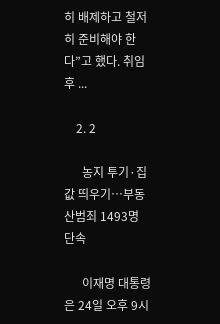히 배제하고 철저히 준비해야 한다”고 했다. 취임 후 ...

    2. 2

      농지 투기·집값 띄우기…부동산범죄 1493명 단속

      이재명 대통령은 24일 오후 9시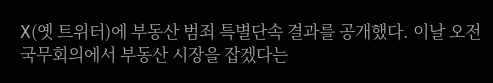X(옛 트위터)에 부동산 범죄 특별단속 결과를 공개했다. 이날 오전 국무회의에서 부동산 시장을 잡겠다는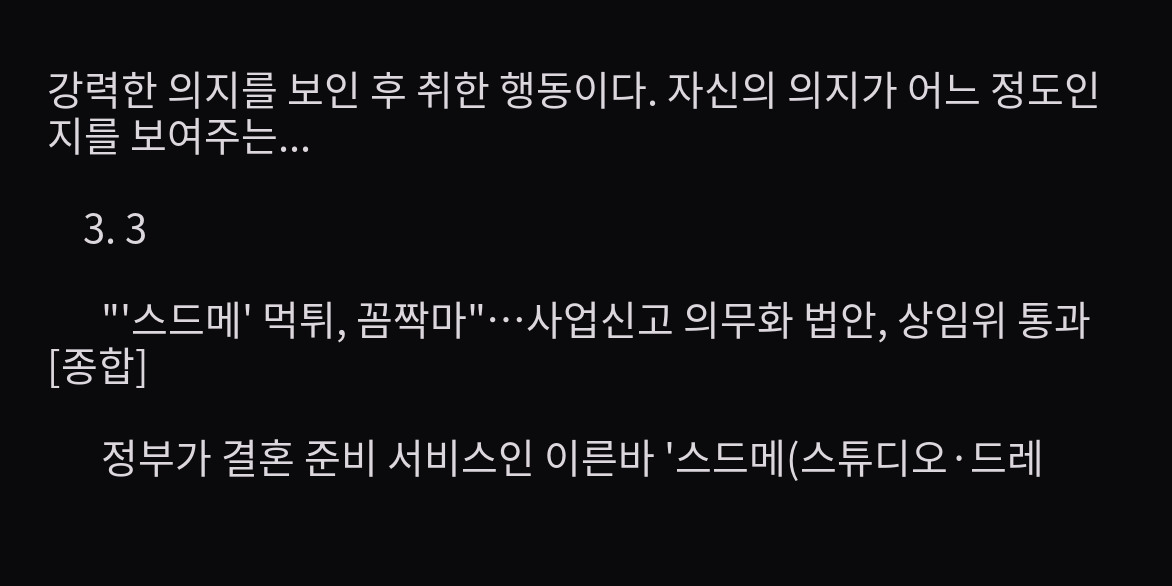강력한 의지를 보인 후 취한 행동이다. 자신의 의지가 어느 정도인지를 보여주는...

    3. 3

      "'스드메' 먹튀, 꼼짝마"…사업신고 의무화 법안, 상임위 통과 [종합]

      정부가 결혼 준비 서비스인 이른바 '스드메(스튜디오·드레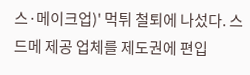스·메이크업)' 먹튀 철퇴에 나섰다. 스드메 제공 업체를 제도권에 편입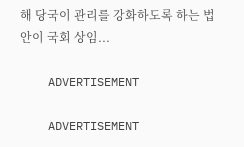해 당국이 관리를 강화하도록 하는 법안이 국회 상임...

    ADVERTISEMENT

    ADVERTISEMENT